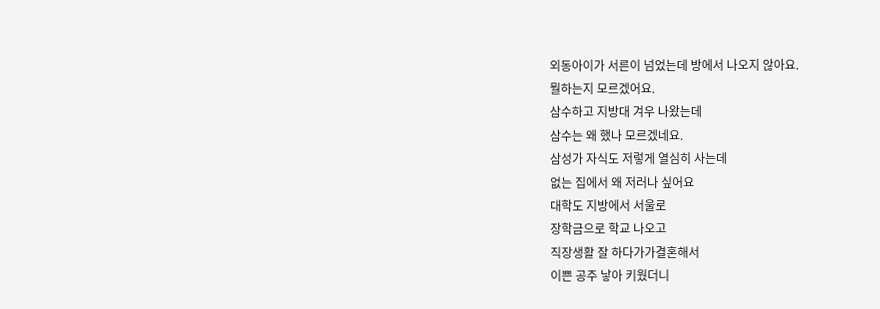외동아이가 서른이 넘었는데 방에서 나오지 않아요.
뭘하는지 모르겠어요.
삼수하고 지방대 겨우 나왔는데
삼수는 왜 했나 모르겠네요.
삼성가 자식도 저렇게 열심히 사는데
없는 집에서 왜 저러나 싶어요
대학도 지방에서 서울로
장학금으로 학교 나오고
직장생활 잘 하다가가결혼해서
이쁜 공주 낳아 키웠더니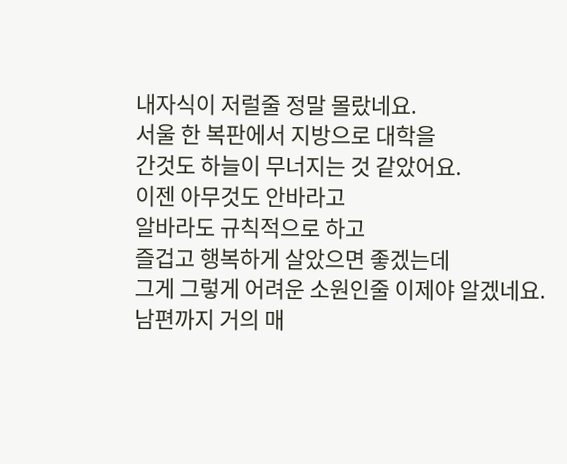내자식이 저럴줄 정말 몰랐네요.
서울 한 복판에서 지방으로 대학을
간것도 하늘이 무너지는 것 같았어요.
이젠 아무것도 안바라고
알바라도 규칙적으로 하고
즐겁고 행복하게 살았으면 좋겠는데
그게 그렇게 어려운 소원인줄 이제야 알겠네요.
남편까지 거의 매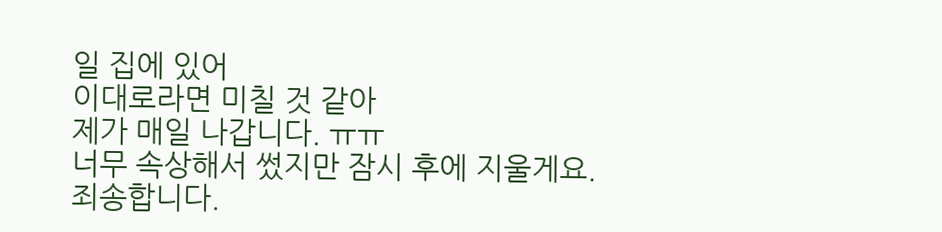일 집에 있어
이대로라면 미칠 것 같아
제가 매일 나갑니다. ㅠㅠ
너무 속상해서 썼지만 잠시 후에 지울게요.
죄송합니다.